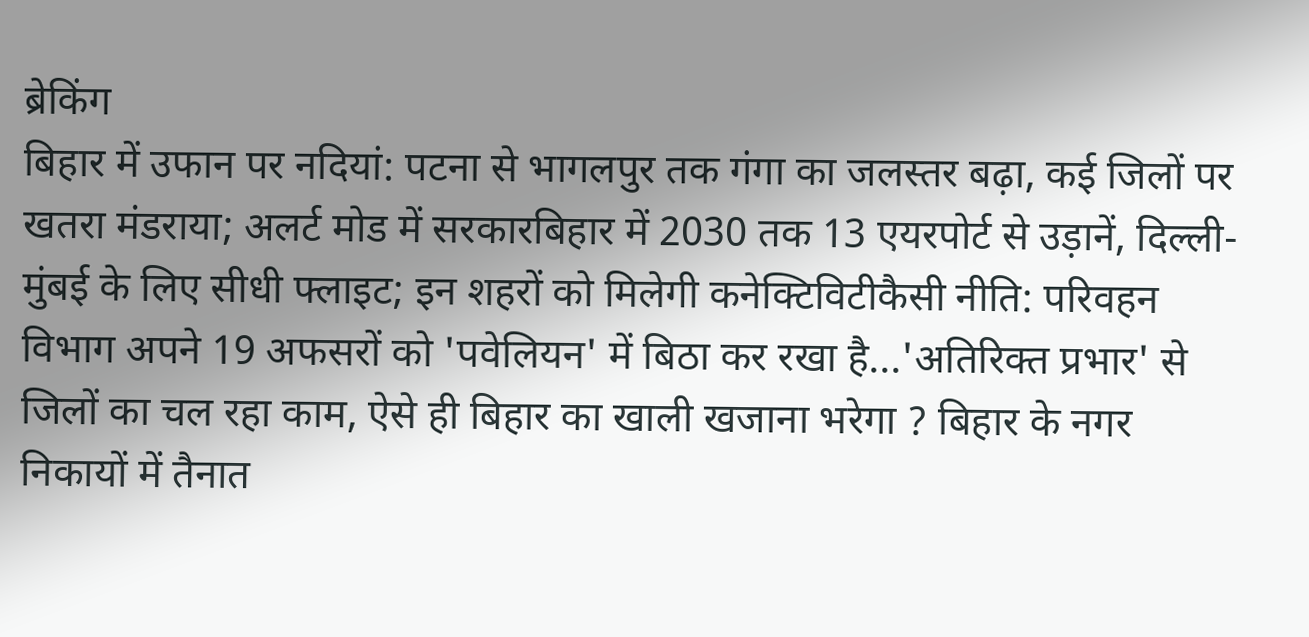ब्रेकिंग
बिहार में उफान पर नदियां: पटना से भागलपुर तक गंगा का जलस्तर बढ़ा, कई जिलों पर खतरा मंडराया; अलर्ट मोड में सरकारबिहार में 2030 तक 13 एयरपोर्ट से उड़ानें, दिल्ली-मुंबई के लिए सीधी फ्लाइट; इन शहरों को मिलेगी कनेक्टिविटीकैसी नीति: परिवहन विभाग अपने 19 अफसरों को 'पवेलियन' में बिठा कर रखा है...'अतिरिक्त प्रभार' से जिलों का चल रहा काम, ऐसे ही बिहार का खाली खजाना भरेगा ? बिहार के नगर निकायों में तैनात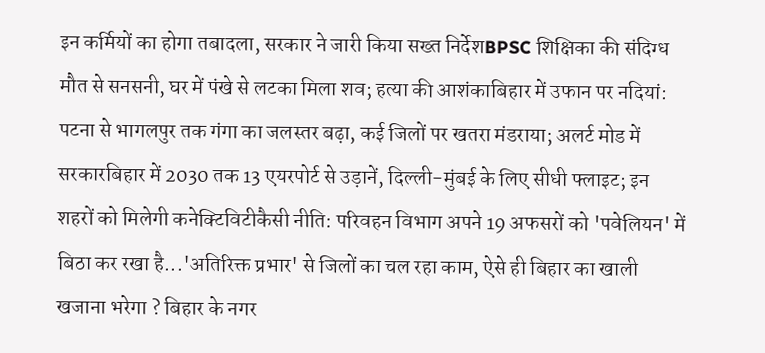इन कर्मियों का होगा तबादला, सरकार ने जारी किया सख्त निर्देशBPSC शिक्षिका की संदिग्ध मौत से सनसनी, घर में पंखे से लटका मिला शव; हत्या की आशंकाबिहार में उफान पर नदियां: पटना से भागलपुर तक गंगा का जलस्तर बढ़ा, कई जिलों पर खतरा मंडराया; अलर्ट मोड में सरकारबिहार में 2030 तक 13 एयरपोर्ट से उड़ानें, दिल्ली-मुंबई के लिए सीधी फ्लाइट; इन शहरों को मिलेगी कनेक्टिविटीकैसी नीति: परिवहन विभाग अपने 19 अफसरों को 'पवेलियन' में बिठा कर रखा है...'अतिरिक्त प्रभार' से जिलों का चल रहा काम, ऐसे ही बिहार का खाली खजाना भरेगा ? बिहार के नगर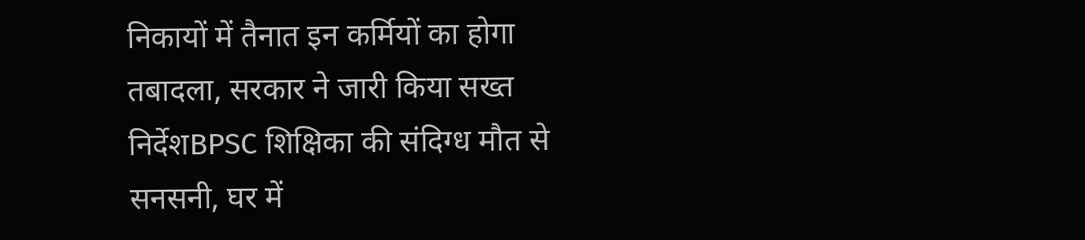निकायों में तैनात इन कर्मियों का होगा तबादला, सरकार ने जारी किया सख्त निर्देशBPSC शिक्षिका की संदिग्ध मौत से सनसनी, घर में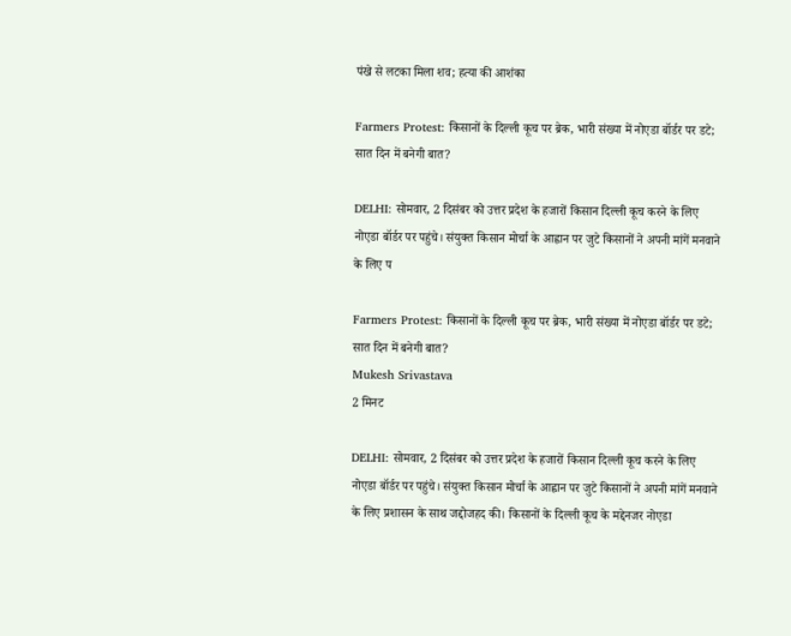पंखे से लटका मिला शव; हत्या की आशंका

Farmers Protest: किसानों के दिल्ली कूच पर ब्रेक, भारी संख्या में नोएडा बॉर्डर पर डटे; सात दिन में बनेगी बात?

DELHI: सोमवार, 2 दिसंबर को उत्तर प्रदेश के हजारों किसान दिल्ली कूच करने के लिए नोएडा बॉर्डर पर पहुंचे। संयुक्त किसान मोर्चा के आह्वान पर जुटे किसानों ने अपनी मांगें मनवाने के लिए प

Farmers Protest: किसानों के दिल्ली कूच पर ब्रेक, भारी संख्या में नोएडा बॉर्डर पर डटे; सात दिन में बनेगी बात?
Mukesh Srivastava
2 मिनट

DELHI: सोमवार, 2 दिसंबर को उत्तर प्रदेश के हजारों किसान दिल्ली कूच करने के लिए नोएडा बॉर्डर पर पहुंचे। संयुक्त किसान मोर्चा के आह्वान पर जुटे किसानों ने अपनी मांगें मनवाने के लिए प्रशासन के साथ जद्दोजहद की। किसानों के दिल्ली कूच के मद्देनजर नोएडा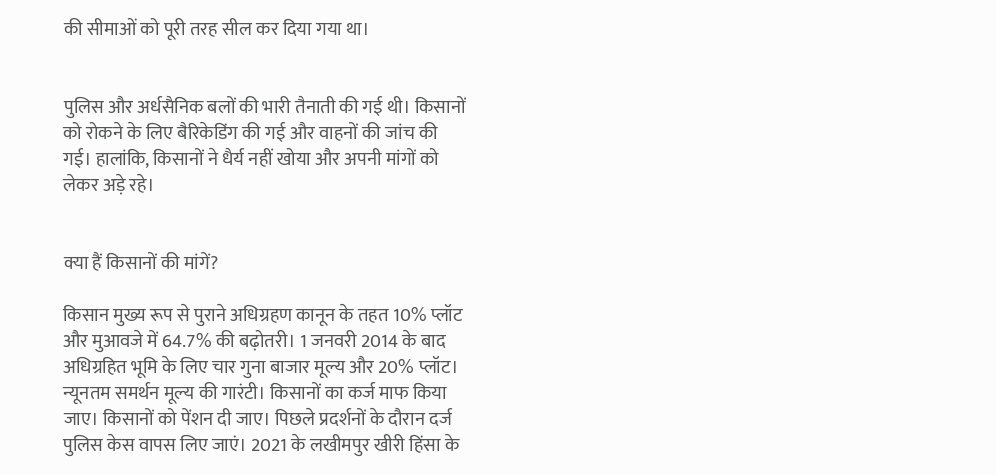की सीमाओं को पूरी तरह सील कर दिया गया था।


पुलिस और अर्धसैनिक बलों की भारी तैनाती की गई थी। किसानों को रोकने के लिए बैरिकेडिंग की गई और वाहनों की जांच की गई। हालांकि, किसानों ने धैर्य नहीं खोया और अपनी मांगों को लेकर अड़े रहे।


क्या हैं किसानों की मांगें?

किसान मुख्य रूप से पुराने अधिग्रहण कानून के तहत 10% प्लॉट और मुआवजे में 64.7% की बढ़ोतरी। 1 जनवरी 2014 के बाद अधिग्रहित भूमि के लिए चार गुना बाजार मूल्य और 20% प्लॉट। न्यूनतम समर्थन मूल्य की गारंटी। किसानों का कर्ज माफ किया जाए। किसानों को पेंशन दी जाए। पिछले प्रदर्शनों के दौरान दर्ज पुलिस केस वापस लिए जाएं। 2021 के लखीमपुर खीरी हिंसा के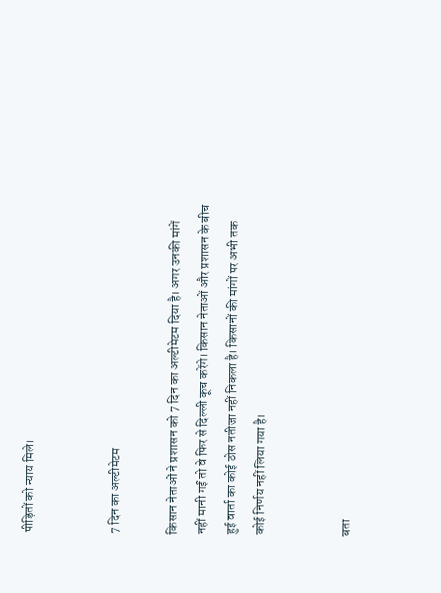पीड़ितों को न्याय मिले।


7 दिन का अल्टीमेटम

किसान नेताओं ने प्रशासन को 7 दिन का अल्टीमेटम दिया है। अगर उनकी मांगें नहीं मानी गईं तो वे फिर से दिल्ली कूच करेंगे। किसान नेताओं और प्रशासन के बीच हुई वार्ता का कोई ठोस नतीजा नहीं निकला है। किसानों की मांगों पर अभी तक कोई निर्णय नहीं लिया गया है।


बता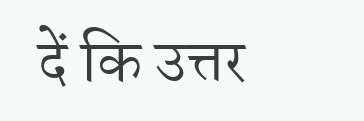दें कि उत्तर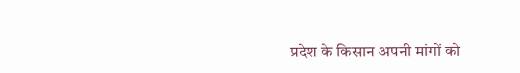प्रदेश के किसान अपनी मांगों को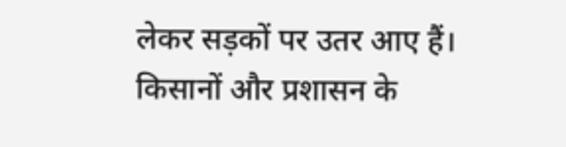लेकर सड़कों पर उतर आए हैं। किसानों और प्रशासन के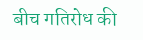बीच गतिरोध की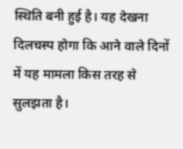स्थिति बनी हुई है। यह देखना दिलचस्प होगा कि आने वाले दिनों में यह मामला किस तरह से सुलझता है।